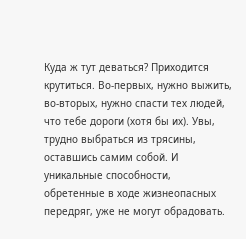Куда ж тут деваться? Приходится крутиться. Во-первых, нужно выжить, во-вторых, нужно спасти тех людей, что тебе дороги (хотя бы их). Увы, трудно выбраться из трясины, оставшись самим собой. И уникальные способности, обретенные в ходе жизнеопасных передряг, уже не могут обрадовать.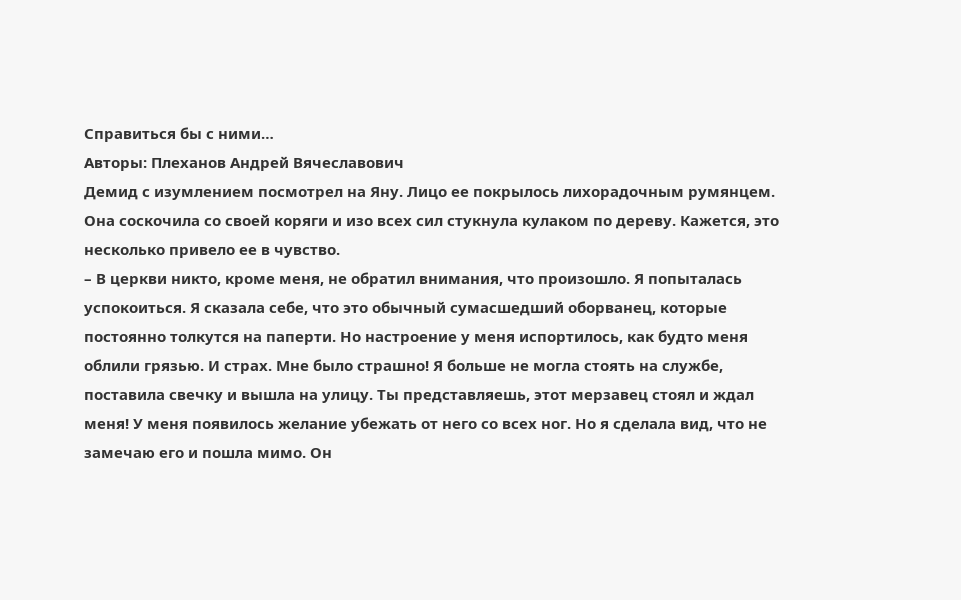Справиться бы с ними…
Авторы: Плеханов Андрей Вячеславович
Демид с изумлением посмотрел на Яну. Лицо ее покрылось лихорадочным румянцем. Она соскочила со своей коряги и изо всех сил стукнула кулаком по дереву. Кажется, это несколько привело ее в чувство.
– В церкви никто, кроме меня, не обратил внимания, что произошло. Я попыталась успокоиться. Я сказала себе, что это обычный сумасшедший оборванец, которые постоянно толкутся на паперти. Но настроение у меня испортилось, как будто меня облили грязью. И страх. Мне было страшно! Я больше не могла стоять на службе, поставила свечку и вышла на улицу. Ты представляешь, этот мерзавец стоял и ждал меня! У меня появилось желание убежать от него со всех ног. Но я сделала вид, что не замечаю его и пошла мимо. Он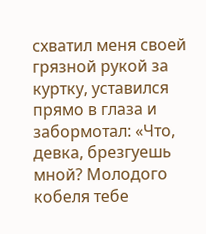схватил меня своей грязной рукой за куртку, уставился прямо в глаза и забормотал: «Что, девка, брезгуешь мной? Молодого кобеля тебе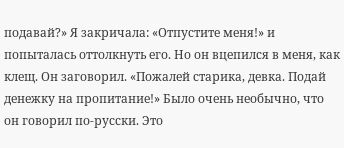подавай?» Я закричала: «Отпустите меня!» и попыталась оттолкнуть его. Но он вцепился в меня, как клещ. Он заговорил. «Пожалей старика, девка. Подай денежку на пропитание!» Было очень необычно, что он говорил по-русски. Это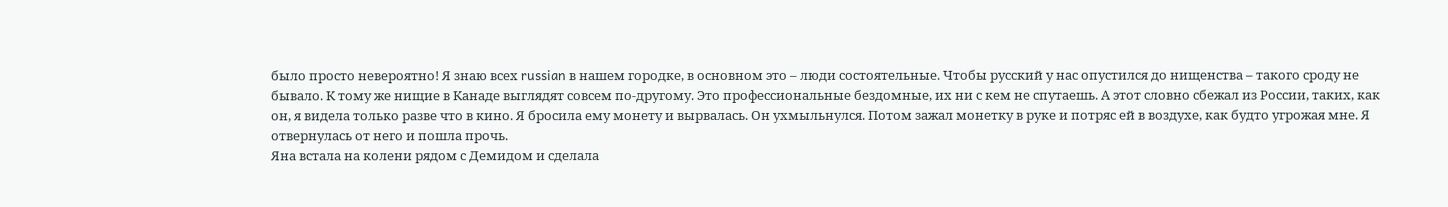было просто невероятно! Я знаю всех russian в нашем городке, в основном это – люди состоятельные. Чтобы русский у нас опустился до нищенства – такого сроду не бывало. К тому же нищие в Канаде выглядят совсем по-другому. Это профессиональные бездомные, их ни с кем не спутаешь. А этот словно сбежал из России, таких, как он, я видела только разве что в кино. Я бросила ему монету и вырвалась. Он ухмыльнулся. Потом зажал монетку в руке и потряс ей в воздухе, как будто угрожая мне. Я отвернулась от него и пошла прочь.
Яна встала на колени рядом с Демидом и сделала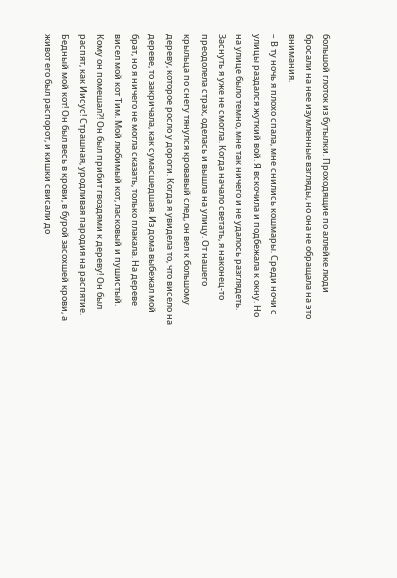большой глоток из бутылки. Проходящие по аллейке люди бросали на нее изумленные взгляды, но она не обращала на это внимания.
– В ту ночь я плохо спала, мне снились кошмары. Среди ночи с улицы раздался жуткий вой. Я вскочила и подбежала к окну. Но на улице было темно, мне так ничего и не удалось разглядеть. Заснуть я уже не смогла. Когда начало светать, я наконец-то преодолела страх, оделась и вышла на улицу. От нашего крыльца по снегу тянулся кровавый след, он вел к большому дереву, которое росло у дороги. Когда я увидела то, что висело на дереве, то закричала, как сумасшедшая. Из дома выбежал мой брат, но я ничего не могла сказать, только плакала. На дереве висел мой кот Тим. Мой любимый кот, ласковый и пушистый. Кому он помешал?! Он был прибит гвоздями к дереву! Он был распят, как Иисус! Страшная, уродливая пародия на распятие. Бедный мой кот! Он был весь в крови, в бурой засохшей крови, а живот его был распорот, и кишки свисали до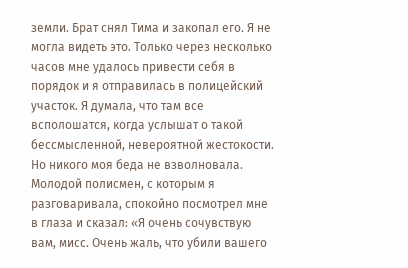земли. Брат снял Тима и закопал его. Я не могла видеть это. Только через несколько часов мне удалось привести себя в порядок и я отправилась в полицейский участок. Я думала, что там все всполошатся, когда услышат о такой бессмысленной, невероятной жестокости. Но никого моя беда не взволновала. Молодой полисмен, с которым я разговаривала, спокойно посмотрел мне в глаза и сказал: «Я очень сочувствую вам, мисс. Очень жаль, что убили вашего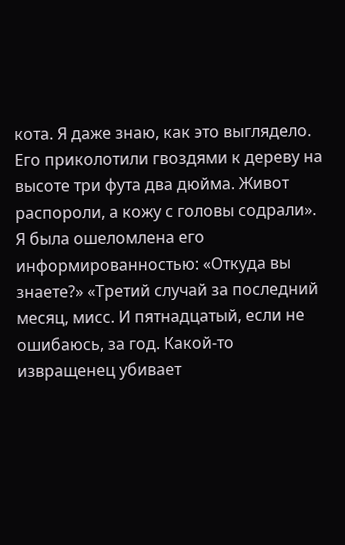кота. Я даже знаю, как это выглядело. Его приколотили гвоздями к дереву на высоте три фута два дюйма. Живот распороли, а кожу с головы содрали». Я была ошеломлена его информированностью: «Откуда вы знаете?» «Третий случай за последний месяц, мисс. И пятнадцатый, если не ошибаюсь, за год. Какой-то извращенец убивает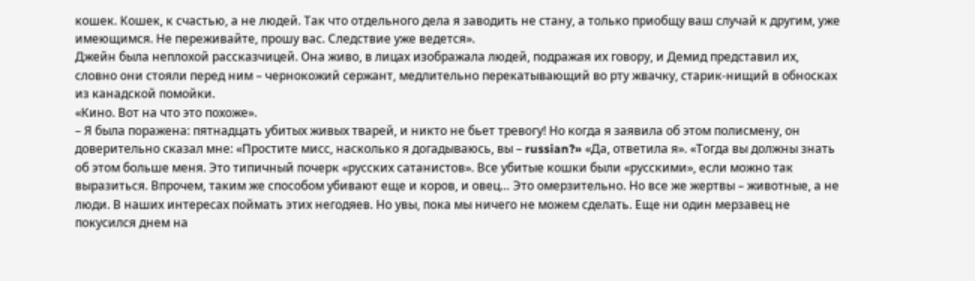кошек. Кошек, к счастью, а не людей. Так что отдельного дела я заводить не стану, а только приобщу ваш случай к другим, уже имеющимся. Не переживайте, прошу вас. Следствие уже ведется».
Джейн была неплохой рассказчицей. Она живо, в лицах изображала людей, подражая их говору, и Демид представил их, словно они стояли перед ним – чернокожий сержант, медлительно перекатывающий во рту жвачку, старик-нищий в обносках из канадской помойки.
«Кино. Вот на что это похоже».
– Я была поражена: пятнадцать убитых живых тварей, и никто не бьет тревогу! Но когда я заявила об этом полисмену, он доверительно сказал мне: «Простите мисс, насколько я догадываюсь, вы – russian?» «Да, ответила я». «Тогда вы должны знать об этом больше меня. Это типичный почерк «русских сатанистов». Все убитые кошки были «русскими», если можно так выразиться. Впрочем, таким же способом убивают еще и коров, и овец… Это омерзительно. Но все же жертвы – животные, а не люди. В наших интересах поймать этих негодяев. Но увы, пока мы ничего не можем сделать. Еще ни один мерзавец не покусился днем на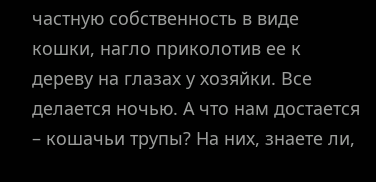частную собственность в виде кошки, нагло приколотив ее к дереву на глазах у хозяйки. Все делается ночью. А что нам достается – кошачьи трупы? На них, знаете ли,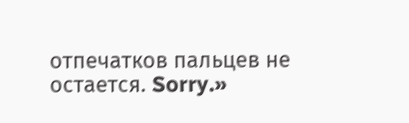отпечатков пальцев не остается. Sorry.»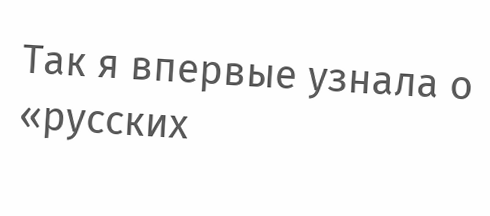Так я впервые узнала о «русских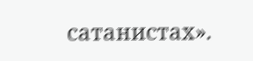сатанистах».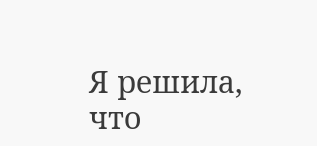Я решила, что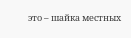это – шайка местных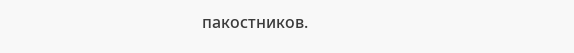пакостников.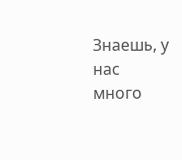Знаешь, у нас много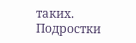таких. Подростки